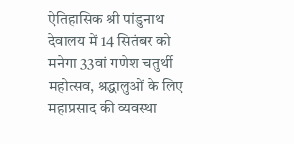ऐतिहासिक श्री पांडुनाथ देवालय में 14 सितंबर को मनेगा 33वां गणेश चतुर्थी महोत्सव, श्रद्धालुओं के लिए महाप्रसाद की व्यवस्था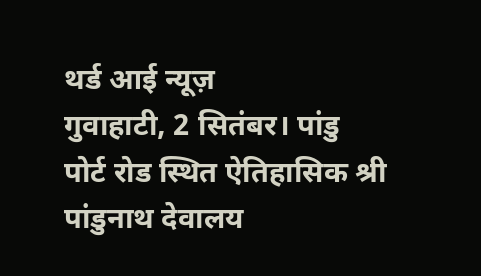थर्ड आई न्यूज़
गुवाहाटी, 2 सितंबर। पांडु पोर्ट रोड स्थित ऐतिहासिक श्री पांडुनाथ देवालय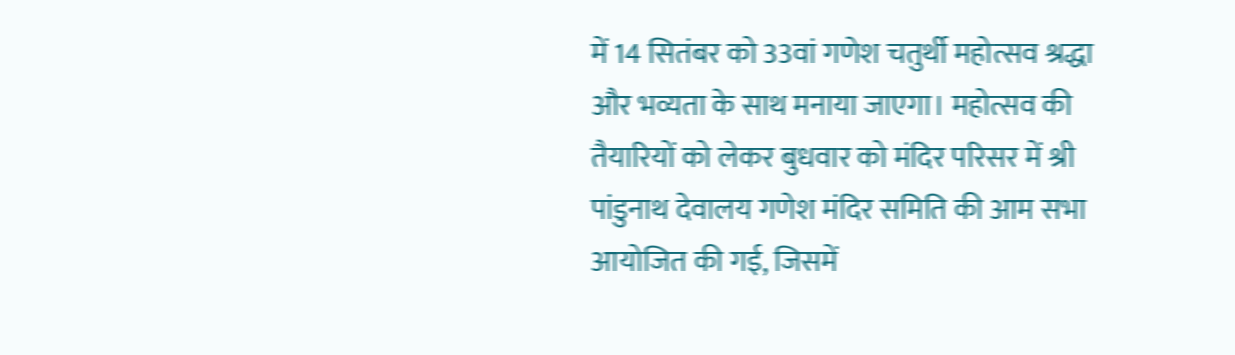में 14 सितंबर को 33वां गणेश चतुर्थी महोत्सव श्रद्धा और भव्यता के साथ मनाया जाएगा। महोत्सव की तैयारियों को लेकर बुधवार को मंदिर परिसर में श्री पांडुनाथ देवालय गणेश मंदिर समिति की आम सभा आयोजित की गई, जिसमें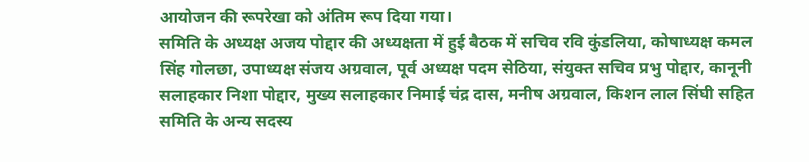आयोजन की रूपरेखा को अंतिम रूप दिया गया।
समिति के अध्यक्ष अजय पोद्दार की अध्यक्षता में हुई बैठक में सचिव रवि कुंडलिया, कोषाध्यक्ष कमल सिंह गोलछा, उपाध्यक्ष संजय अग्रवाल, पूर्व अध्यक्ष पदम सेठिया, संयुक्त सचिव प्रभु पोद्दार, कानूनी सलाहकार निशा पोद्दार, मुख्य सलाहकार निमाई चंद्र दास, मनीष अग्रवाल, किशन लाल सिंघी सहित समिति के अन्य सदस्य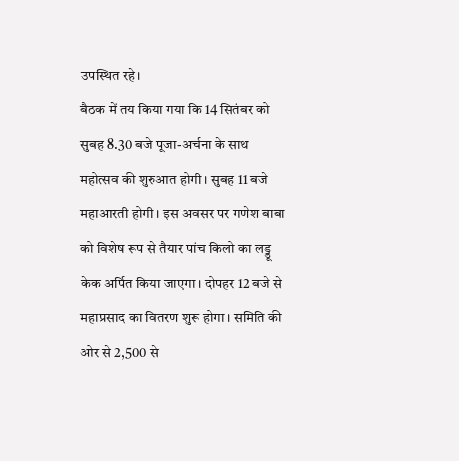उपस्थित रहे।
बैठक में तय किया गया कि 14 सितंबर को सुबह 8.30 बजे पूजा-अर्चना के साथ महोत्सव की शुरुआत होगी। सुबह 11 बजे महाआरती होगी। इस अवसर पर गणेश बाबा को विशेष रूप से तैयार पांच किलो का लड्डू केक अर्पित किया जाएगा। दोपहर 12 बजे से महाप्रसाद का वितरण शुरू होगा। समिति की ओर से 2,500 से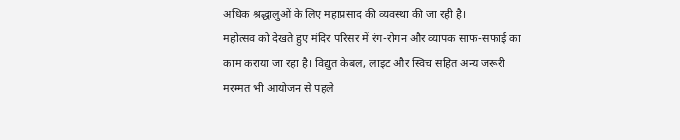अधिक श्रद्धालुओं के लिए महाप्रसाद की व्यवस्था की जा रही है।
महोत्सव को देखते हुए मंदिर परिसर में रंग-रोगन और व्यापक साफ-सफाई का काम कराया जा रहा है। विद्युत केबल, लाइट और स्विच सहित अन्य जरूरी मरम्मत भी आयोजन से पहले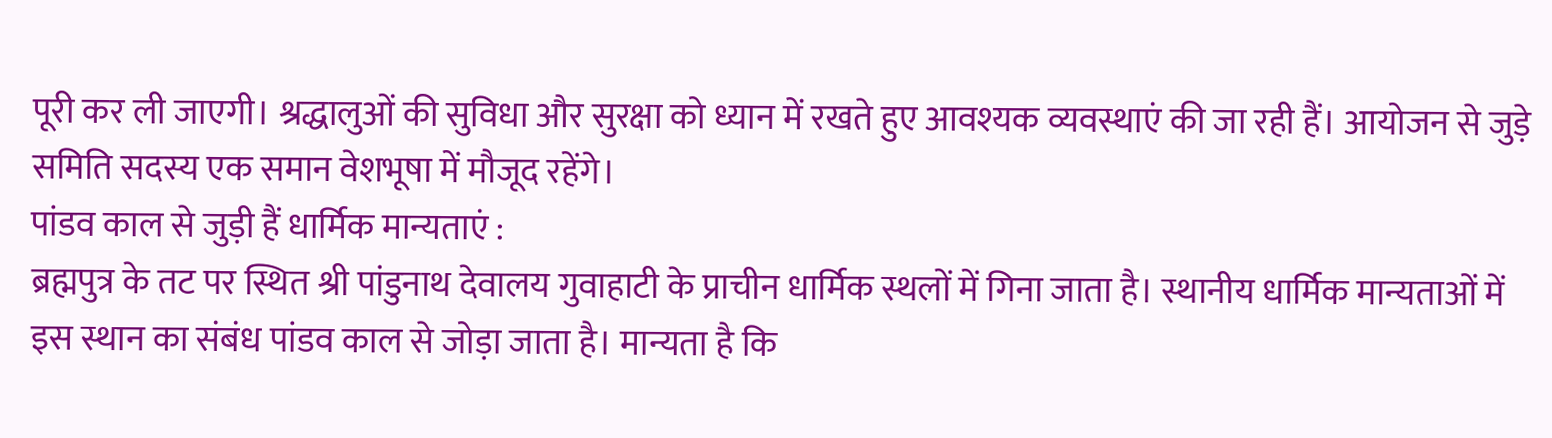पूरी कर ली जाएगी। श्रद्धालुओं की सुविधा और सुरक्षा को ध्यान में रखते हुए आवश्यक व्यवस्थाएं की जा रही हैं। आयोजन से जुड़े समिति सदस्य एक समान वेशभूषा में मौजूद रहेंगे।
पांडव काल से जुड़ी हैं धार्मिक मान्यताएं :
ब्रह्मपुत्र के तट पर स्थित श्री पांडुनाथ देवालय गुवाहाटी के प्राचीन धार्मिक स्थलों में गिना जाता है। स्थानीय धार्मिक मान्यताओं में इस स्थान का संबंध पांडव काल से जोड़ा जाता है। मान्यता है कि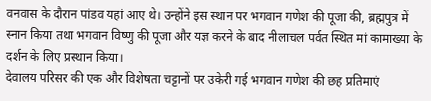वनवास के दौरान पांडव यहां आए थे। उन्होंने इस स्थान पर भगवान गणेश की पूजा की, ब्रह्मपुत्र में स्नान किया तथा भगवान विष्णु की पूजा और यज्ञ करने के बाद नीलाचल पर्वत स्थित मां कामाख्या के दर्शन के लिए प्रस्थान किया।
देवालय परिसर की एक और विशेषता चट्टानों पर उकेरी गई भगवान गणेश की छह प्रतिमाएं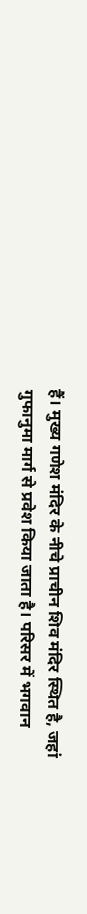हैं। मुख्य गणेश मंदिर के नीचे प्राचीन शिव मंदिर स्थित है, जहां गुफानुमा मार्ग से प्रवेश किया जाता है। परिसर में भगवान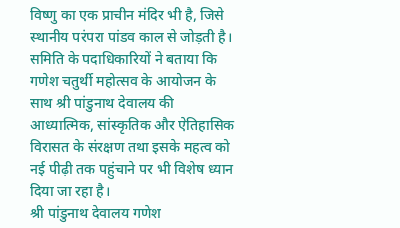विष्णु का एक प्राचीन मंदिर भी है, जिसे स्थानीय परंपरा पांडव काल से जोड़ती है।
समिति के पदाधिकारियों ने बताया कि गणेश चतुर्थी महोत्सव के आयोजन के साथ श्री पांडुनाथ देवालय की आध्यात्मिक, सांस्कृतिक और ऐतिहासिक विरासत के संरक्षण तथा इसके महत्व को नई पीढ़ी तक पहुंचाने पर भी विशेष ध्यान दिया जा रहा है।
श्री पांडुनाथ देवालय गणेश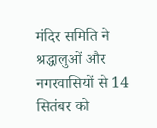मंदिर समिति ने श्रद्धालुओं और नगरवासियों से 14 सितंबर को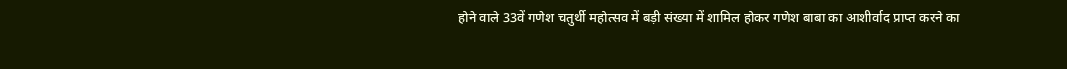होने वाले 33वें गणेश चतुर्थी महोत्सव में बड़ी संख्या में शामिल होकर गणेश बाबा का आशीर्वाद प्राप्त करने का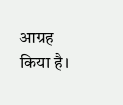आग्रह किया है।